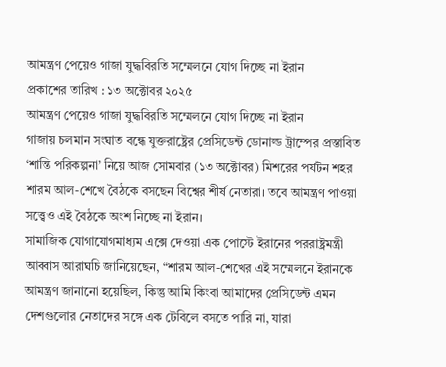আমন্ত্রণ পেয়েও গাজা যুদ্ধবিরতি সম্মেলনে যোগ দিচ্ছে না ইরান
প্রকাশের তারিখ : ১৩ অক্টোবর ২০২৫
আমন্ত্রণ পেয়েও গাজা যুদ্ধবিরতি সম্মেলনে যোগ দিচ্ছে না ইরান
গাজায় চলমান সংঘাত বন্ধে যুক্তরাষ্ট্রের প্রেসিডেন্ট ডোনাল্ড ট্রাম্পের প্রস্তাবিত ‘শান্তি পরিকল্পনা’ নিয়ে আজ সোমবার (১৩ অক্টোবর) মিশরের পর্যটন শহর শারম আল-শেখে বৈঠকে বসছেন বিশ্বের শীর্ষ নেতারা। তবে আমন্ত্রণ পাওয়া সত্ত্বেও এই বৈঠকে অংশ নিচ্ছে না ইরান।
সামাজিক যোগাযোগমাধ্যম এক্সে দেওয়া এক পোস্টে ইরানের পররাষ্ট্রমন্ত্রী আব্বাস আরাঘচি জানিয়েছেন, “শারম আল-শেখের এই সম্মেলনে ইরানকে আমন্ত্রণ জানানো হয়েছিল, কিন্তু আমি কিংবা আমাদের প্রেসিডেন্ট এমন দেশগুলোর নেতাদের সঙ্গে এক টেবিলে বসতে পারি না, যারা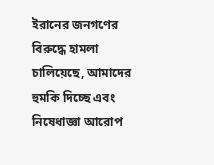ইরানের জনগণের বিরুদ্ধে হামলা চালিয়েছে, আমাদের হুমকি দিচ্ছে এবং নিষেধাজ্ঞা আরোপ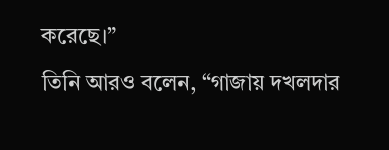করেছে।”
তিনি আরও বলেন, “গাজায় দখলদার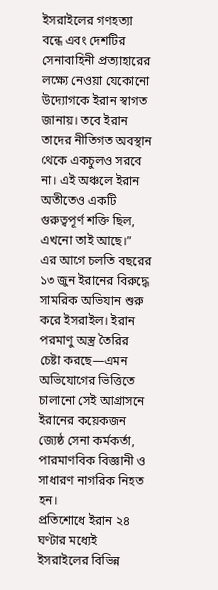ইসরাইলের গণহত্যা বন্ধে এবং দেশটির সেনাবাহিনী প্রত্যাহারের লক্ষ্যে নেওয়া যেকোনো উদ্যোগকে ইরান স্বাগত জানায়। তবে ইরান তাদের নীতিগত অবস্থান থেকে একচুলও সরবে না। এই অঞ্চলে ইরান অতীতেও একটি গুরুত্বপূর্ণ শক্তি ছিল, এখনো তাই আছে।”
এর আগে চলতি বছরের ১৩ জুন ইরানের বিরুদ্ধে সামরিক অভিযান শুরু করে ইসরাইল। ইরান পরমাণু অস্ত্র তৈরির চেষ্টা করছে—এমন অভিযোগের ভিত্তিতে চালানো সেই আগ্রাসনে ইরানের কয়েকজন জ্যেষ্ঠ সেনা কর্মকর্তা, পারমাণবিক বিজ্ঞানী ও সাধারণ নাগরিক নিহত হন।
প্রতিশোধে ইরান ২৪ ঘণ্টার মধ্যেই ইসরাইলের বিভিন্ন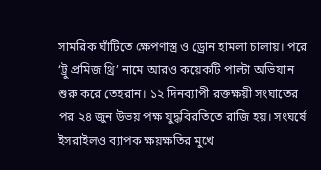সামরিক ঘাঁটিতে ক্ষেপণাস্ত্র ও ড্রোন হামলা চালায়। পরে ‘ট্রু প্রমিজ থ্রি’ নামে আরও কয়েকটি পাল্টা অভিযান শুরু করে তেহরান। ১২ দিনব্যাপী রক্তক্ষয়ী সংঘাতের পর ২৪ জুন উভয় পক্ষ যুদ্ধবিরতিতে রাজি হয়। সংঘর্ষে ইসরাইলও ব্যাপক ক্ষয়ক্ষতির মুখে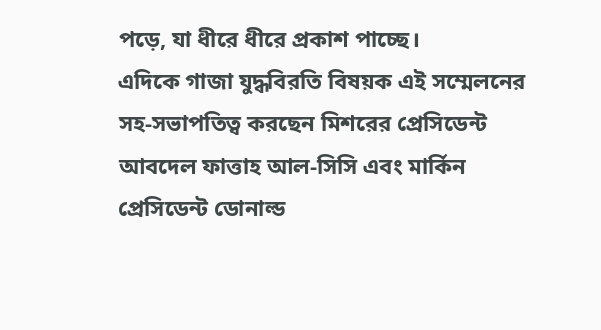পড়ে, যা ধীরে ধীরে প্রকাশ পাচ্ছে।
এদিকে গাজা যুদ্ধবিরতি বিষয়ক এই সম্মেলনের সহ-সভাপতিত্ব করছেন মিশরের প্রেসিডেন্ট আবদেল ফাত্তাহ আল-সিসি এবং মার্কিন প্রেসিডেন্ট ডোনাল্ড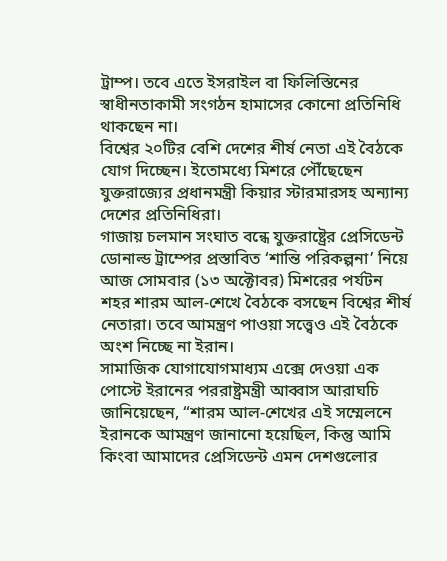ট্রাম্প। তবে এতে ইসরাইল বা ফিলিস্তিনের স্বাধীনতাকামী সংগঠন হামাসের কোনো প্রতিনিধি থাকছেন না।
বিশ্বের ২০টির বেশি দেশের শীর্ষ নেতা এই বৈঠকে যোগ দিচ্ছেন। ইতোমধ্যে মিশরে পৌঁছেছেন যুক্তরাজ্যের প্রধানমন্ত্রী কিয়ার স্টারমারসহ অন্যান্য দেশের প্রতিনিধিরা।
গাজায় চলমান সংঘাত বন্ধে যুক্তরাষ্ট্রের প্রেসিডেন্ট ডোনাল্ড ট্রাম্পের প্রস্তাবিত ‘শান্তি পরিকল্পনা’ নিয়ে আজ সোমবার (১৩ অক্টোবর) মিশরের পর্যটন শহর শারম আল-শেখে বৈঠকে বসছেন বিশ্বের শীর্ষ নেতারা। তবে আমন্ত্রণ পাওয়া সত্ত্বেও এই বৈঠকে অংশ নিচ্ছে না ইরান।
সামাজিক যোগাযোগমাধ্যম এক্সে দেওয়া এক পোস্টে ইরানের পররাষ্ট্রমন্ত্রী আব্বাস আরাঘচি জানিয়েছেন, “শারম আল-শেখের এই সম্মেলনে ইরানকে আমন্ত্রণ জানানো হয়েছিল, কিন্তু আমি কিংবা আমাদের প্রেসিডেন্ট এমন দেশগুলোর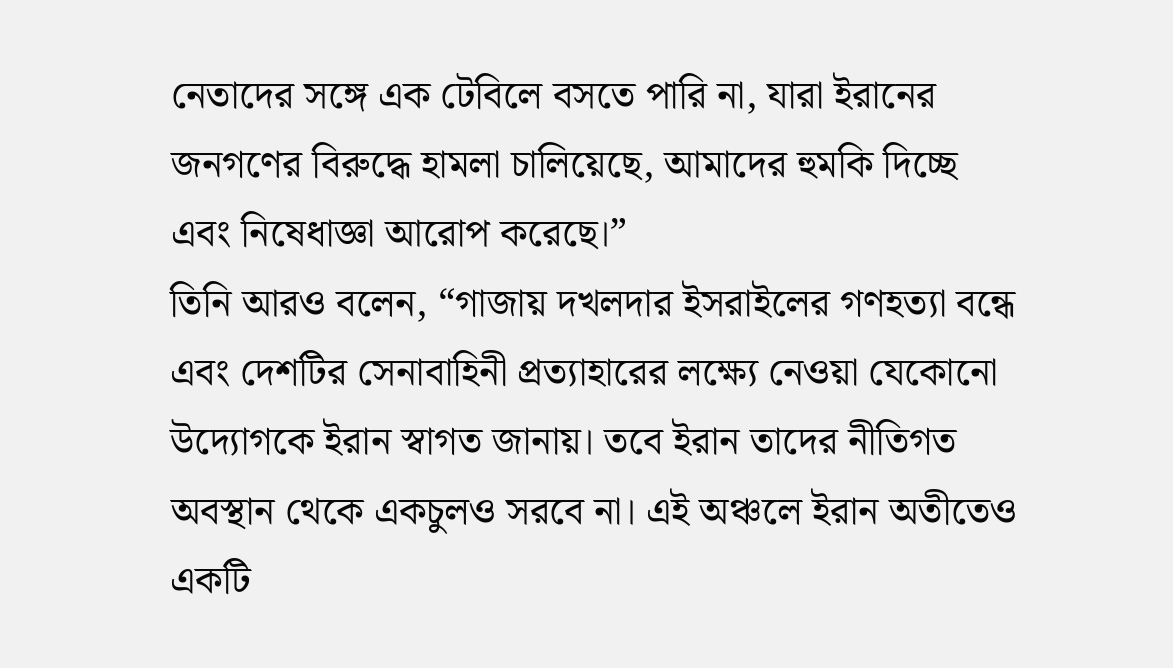নেতাদের সঙ্গে এক টেবিলে বসতে পারি না, যারা ইরানের জনগণের বিরুদ্ধে হামলা চালিয়েছে, আমাদের হুমকি দিচ্ছে এবং নিষেধাজ্ঞা আরোপ করেছে।”
তিনি আরও বলেন, “গাজায় দখলদার ইসরাইলের গণহত্যা বন্ধে এবং দেশটির সেনাবাহিনী প্রত্যাহারের লক্ষ্যে নেওয়া যেকোনো উদ্যোগকে ইরান স্বাগত জানায়। তবে ইরান তাদের নীতিগত অবস্থান থেকে একচুলও সরবে না। এই অঞ্চলে ইরান অতীতেও একটি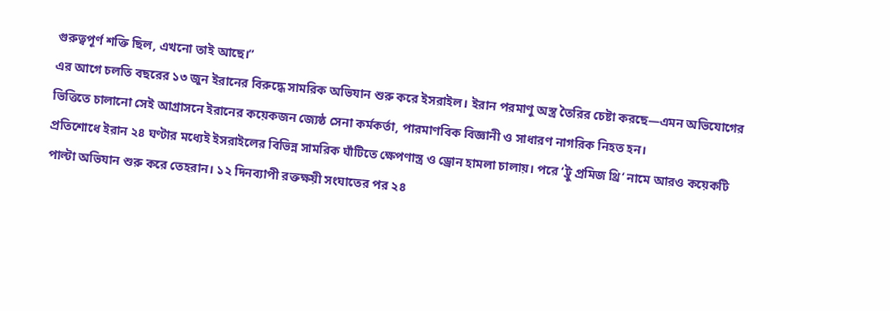গুরুত্বপূর্ণ শক্তি ছিল, এখনো তাই আছে।”
এর আগে চলতি বছরের ১৩ জুন ইরানের বিরুদ্ধে সামরিক অভিযান শুরু করে ইসরাইল। ইরান পরমাণু অস্ত্র তৈরির চেষ্টা করছে—এমন অভিযোগের ভিত্তিতে চালানো সেই আগ্রাসনে ইরানের কয়েকজন জ্যেষ্ঠ সেনা কর্মকর্তা, পারমাণবিক বিজ্ঞানী ও সাধারণ নাগরিক নিহত হন।
প্রতিশোধে ইরান ২৪ ঘণ্টার মধ্যেই ইসরাইলের বিভিন্ন সামরিক ঘাঁটিতে ক্ষেপণাস্ত্র ও ড্রোন হামলা চালায়। পরে ‘ট্রু প্রমিজ থ্রি’ নামে আরও কয়েকটি পাল্টা অভিযান শুরু করে তেহরান। ১২ দিনব্যাপী রক্তক্ষয়ী সংঘাতের পর ২৪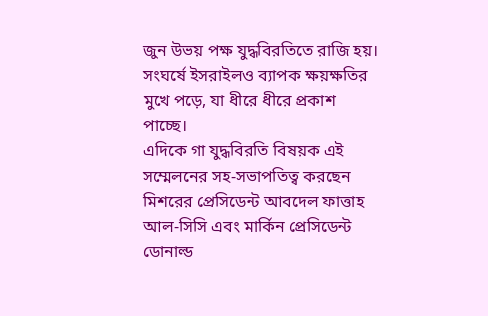জুন উভয় পক্ষ যুদ্ধবিরতিতে রাজি হয়। সংঘর্ষে ইসরাইলও ব্যাপক ক্ষয়ক্ষতির মুখে পড়ে, যা ধীরে ধীরে প্রকাশ পাচ্ছে।
এদিকে গা যুদ্ধবিরতি বিষয়ক এই সম্মেলনের সহ-সভাপতিত্ব করছেন মিশরের প্রেসিডেন্ট আবদেল ফাত্তাহ আল-সিসি এবং মার্কিন প্রেসিডেন্ট ডোনাল্ড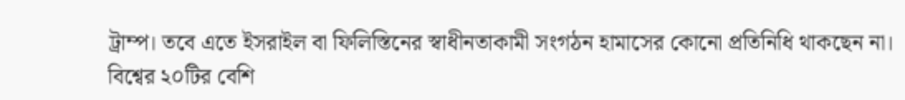ট্রাম্প। তবে এতে ইসরাইল বা ফিলিস্তিনের স্বাধীনতাকামী সংগঠন হামাসের কোনো প্রতিনিধি থাকছেন না।
বিশ্বের ২০টির বেশি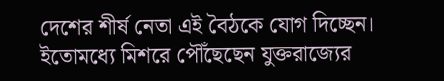দেশের শীর্ষ নেতা এই বৈঠকে যোগ দিচ্ছেন। ইতোমধ্যে মিশরে পৌঁছেছেন যুক্তরাজ্যের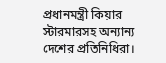প্রধানমন্ত্রী কিয়ার স্টারমারসহ অন্যান্য দেশের প্রতিনিধিরা।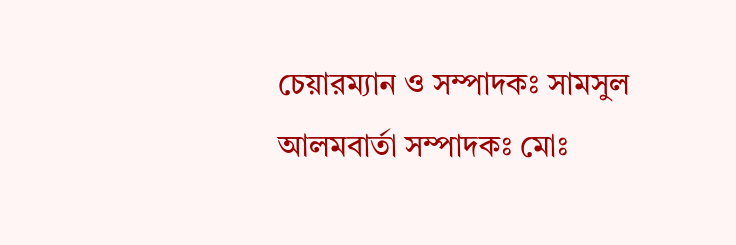চেয়ারম্যান ও সম্পাদকঃ সামসুল আলমবার্তা সম্পাদকঃ মোঃ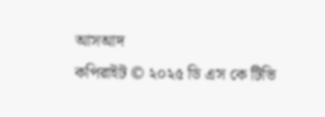আসআদ
কপিরাইট © ২০২৫ ডি এস কে টিভি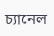চ্যানেল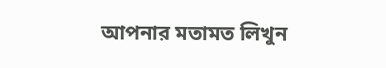আপনার মতামত লিখুন